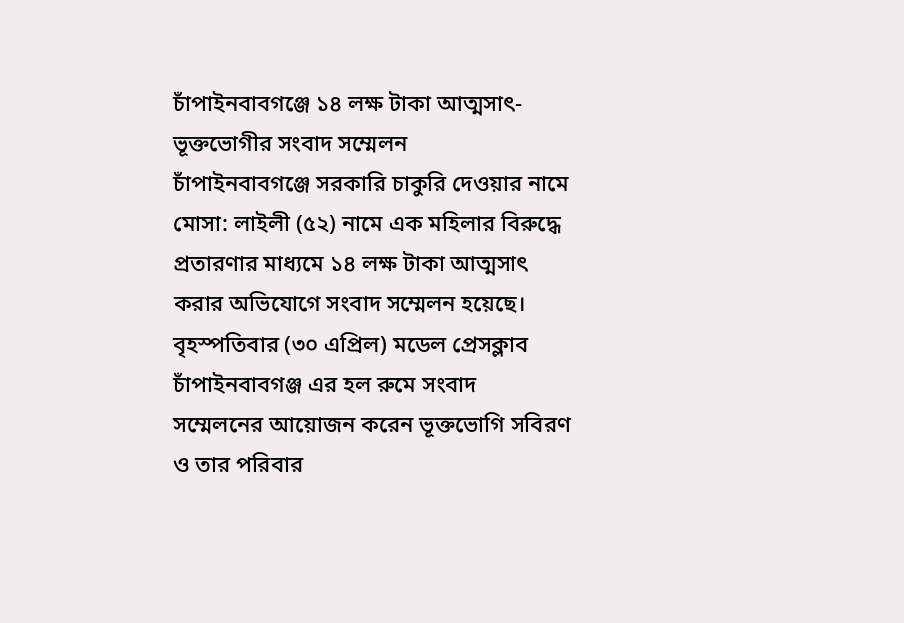চাঁপাইনবাবগঞ্জে ১৪ লক্ষ টাকা আত্মসাৎ-ভূক্তভোগীর সংবাদ সম্মেলন
চাঁপাইনবাবগঞ্জে সরকারি চাকুরি দেওয়ার নামে মোসা: লাইলী (৫২) নামে এক মহিলার বিরুদ্ধে প্রতারণার মাধ্যমে ১৪ লক্ষ টাকা আত্মসাৎ করার অভিযোগে সংবাদ সম্মেলন হয়েছে। বৃহস্পতিবার (৩০ এপ্রিল) মডেল প্রেসক্লাব চাঁপাইনবাবগঞ্জ এর হল রুমে সংবাদ সম্মেলনের আয়োজন করেন ভূক্তভোগি সবিরণ ও তার পরিবার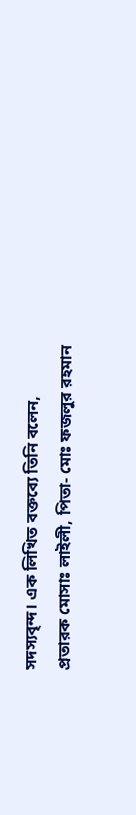সদস্যবৃন্দ। এক লিখিত বক্তব্যে তিনি বলেন, প্রতারক মোসাঃ লাইলী, পিতা- মোঃ ফজলুর রহমান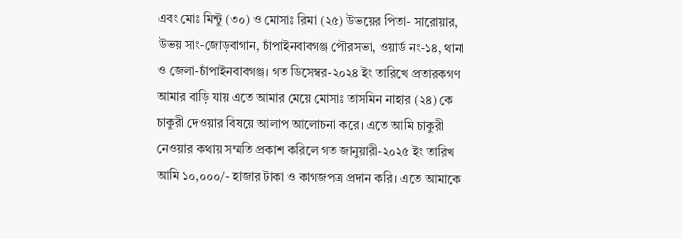এবং মোঃ মিন্টু (৩০) ও মোসাঃ রিমা (২৫) উভয়ের পিতা- সারোয়ার, উভয় সাং-জোড়বাগান, চাঁপাইনবাবগঞ্জ পৌরসভা, ওয়ার্ড নং-১৪, থানা ও জেলা-চাঁপাইনবাবগঞ্জ। গত ডিসেম্বর-২০২৪ ইং তারিখে প্রতারকগণ আমার বাড়ি যায় এতে আমার মেয়ে মোসাঃ তাসমিন নাহার (২৪) কে চাকুরী দেওয়ার বিষয়ে আলাপ আলোচনা করে। এতে আমি চাকুরী নেওয়ার কথায় সম্মতি প্রকাশ করিলে গত জানুয়ারী-২০২৫ ইং তারিখ আমি ১০,০০০/- হাজার টাকা ও কাগজপত্র প্রদান করি। এতে আমাকে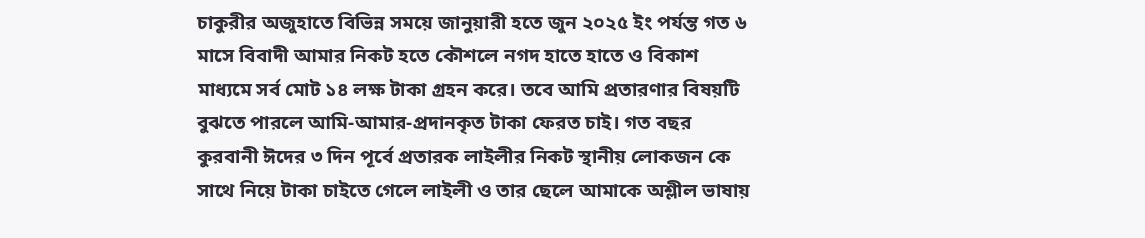চাকুরীর অজুহাতে বিভিন্ন সময়ে জানুয়ারী হতে জুন ২০২৫ ইং পর্যন্ত গত ৬ মাসে বিবাদী আমার নিকট হতে কৌশলে নগদ হাতে হাতে ও বিকাশ মাধ্যমে সর্ব মোট ১৪ লক্ষ টাকা গ্রহন করে। তবে আমি প্রতারণার বিষয়টি বুঝতে পারলে আমি-আমার-প্রদানকৃত টাকা ফেরত চাই। গত বছর কুরবানী ঈদের ৩ দিন পূর্বে প্রতারক লাইলীর নিকট স্থানীয় লোকজন কে সাথে নিয়ে টাকা চাইতে গেলে লাইলী ও তার ছেলে আমাকে অশ্লীল ভাষায়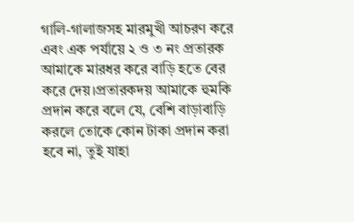গালি-গালাজসহ মারমুখী আচরণ করে এবং এক পর্যায়ে ২ ও ৩ নং প্রতারক আমাকে মারধর করে বাড়ি হতে বের করে দেয়।প্রতারকদয় আমাকে হুমকি প্রদান করে বলে যে, বেশি বাড়াবাড়ি করলে তোকে কোন টাকা প্রদান করা হবে না, তুই যাহা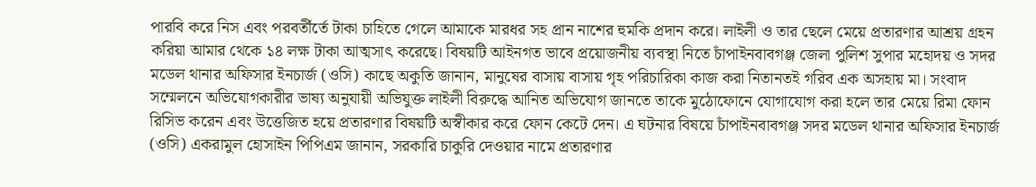পারবি করে নিস এবং পরবর্তীর্তে টাকা চাহিতে গেলে আমাকে মারধর সহ প্রান নাশের হুমকি প্রদান করে। লাইলী ও তার ছেলে মেয়ে প্রতারণার আশ্রয় গ্রহন করিয়া আমার থেকে ১৪ লক্ষ টাকা আত্মসাৎ করেছে। বিষয়টি আইনগত ভাবে প্রয়োজনীয় ব্যবস্থা নিতে চাঁপাইনবাবগঞ্জ জেলা পুলিশ সুপার মহোদয় ও সদর মডেল থানার অফিসার ইনচার্জ (ওসি) কাছে অকুতি জানান, মানুষের বাসায় বাসায় গৃহ পরিচারিকা কাজ করা নিতানতই গরিব এক অসহায় মা। সংবাদ সম্মেলনে অভিযোগকারীর ভাষ্য অনুযায়ী অভিযুক্ত লাইলী বিরুদ্ধে আনিত অভিযোগ জানতে তাকে মুঠোফোনে যোগাযোগ করা হলে তার মেয়ে রিমা ফোন রিসিভ করেন এবং উত্তেজিত হয়ে প্রতারণার বিষয়টি অস্বীকার করে ফোন কেটে দেন। এ ঘটনার বিষয়ে চাঁপাইনবাবগঞ্জ সদর মডেল থানার অফিসার ইনচার্জ (ওসি) একরামুল হোসাইন পিপিএম জানান, সরকারি চাকুরি দেওয়ার নামে প্রতারণার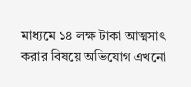মাধ্যমে ১৪ লক্ষ টাকা আত্মসাৎ করার বিষয়ে অভিযোগ এখনো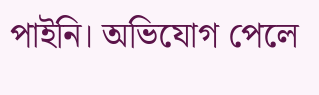পাইনি। অভিযোগ পেলে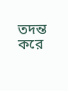তদন্ত করে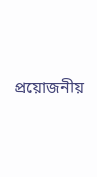প্রয়োজনীয়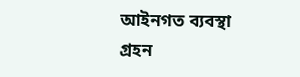আইনগত ব্যবস্থা গ্রহন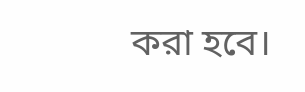করা হবে।